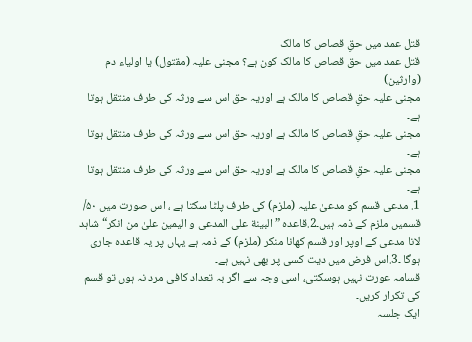قتل عمد میں حقِ قصاص کا مالک
قتل عمد میں حق قصاص کا مالک کون ہے؟ مجنی علیہ (مقتول) یا اولیاء دم (وارثین)
مجنی علیہ حقِ قصاص کا مالک ہے اوریہ حق اس سے ورثہ کی طرف منتقل ہوتا ہے۔
مجنی علیہ حقِ قصاص کا مالک ہے اوریہ حق اس سے ورثہ کی طرف منتقل ہوتا ہے۔
مجنی علیہ حقِ قصاص کا مالک ہے اوریہ حق اس سے ورثہ کی طرف منتقل ہوتا ہے۔
1. مدعی قسم کو مدعیٰ علیہ (ملزم) کی طرف پلٹا سکتا ہے ، اس صورت میں ۵۰/ قسمیں ملزم کے ذمہ ہیں۔2.قاعدہ ”البینة علی المدعی و الیمین علیٰ من انکر“ شاہد لانا مدعی کے اوپر اور قسم کھانا منکر (ملزم) کے ذمہ ہے یہاں پر یہ قاعدہ جاری ہوگا ۔3.اس فرض میں دیت کسی پر بھی نہیں ہے۔
قسامہ عورت نہیں ہوسکتی، اسی وجہ سے اگر بہ تعداد کافی مرد نہ ہوں تو قسم کی تکرار کریں۔
ایک جلسہ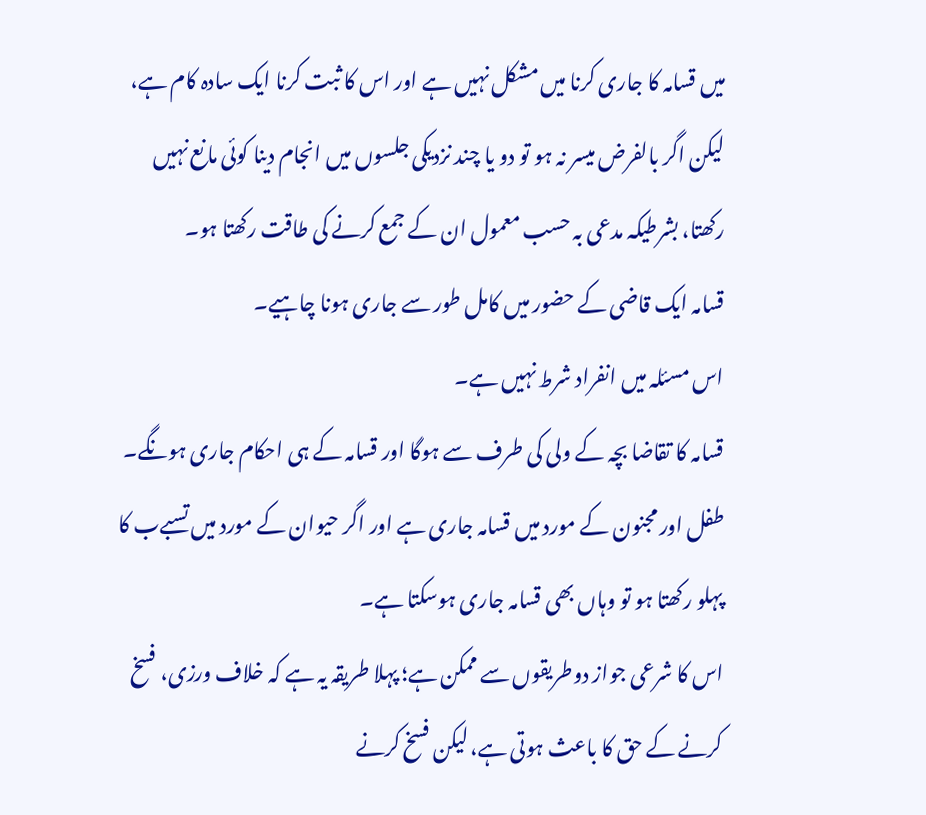میں قسامہ کا جاری کرنا میں مشکل نہیں ہے اور اس کا ثبت کرنا ایک سادہ کام ہے، لیکن اگر بالفرض میسر نہ ہو تو دو یا چند نزدیکی جلسوں میں انجام دینا کوئی مانع نہیں رکھتا، بشرطیکہ مدعی بہ حسب معمول ان کے جمع کرنے کی طاقت رکھتا ہو۔
قسامہ ایک قاضی کے حضور میں کامل طور سے جاری ہونا چاہیے۔
اس مسئلہ میں انفراد شرط نہیں ہے۔
قسامہ کا تقاضا بچہ کے ولی کی طرف سے ہوگا اور قسامہ کے ہی احکام جاری ہونگے۔
طفل اور مجنون کے مورد میں قسامہ جاری ہے اور اگر حیوان کے مورد میں تسبےب کا پہلو رکھتا ہو تو وہاں بھی قسامہ جاری ہوسکتا ہے۔
اس کا شرعی جواز دوطریقوں سے ممکن ہے؛ پہلا طریقہ یہ ہے کہ خلاف ورزی، فسخ کرنے کے حق کا باعث ہوتی ہے، لیکن فسخ کرنے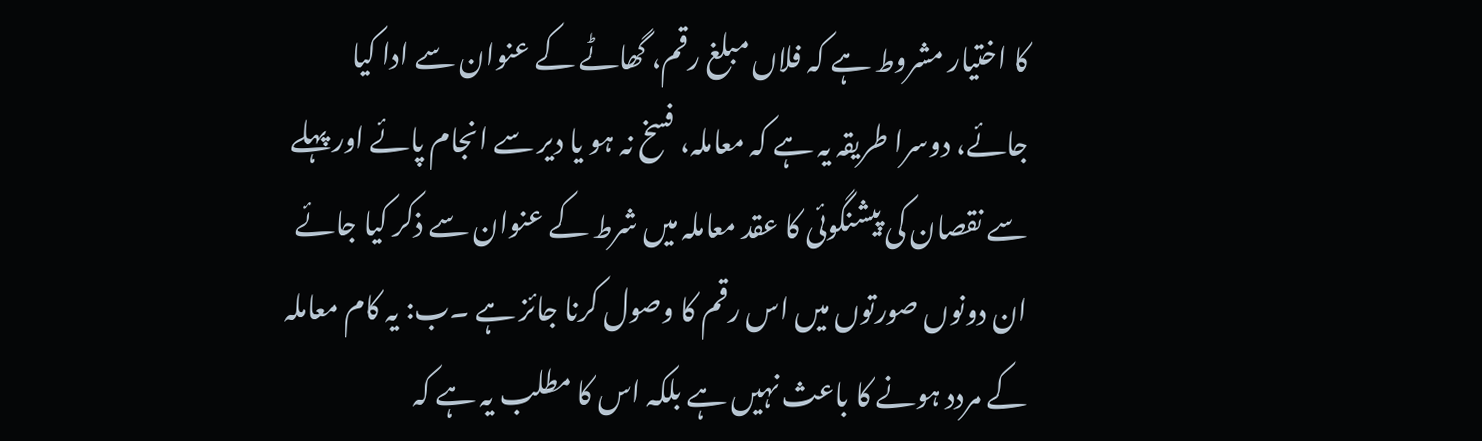کا اختیار مشروط ہے کہ فلاں مبلغ رقم، گھاٹے کے عنوان سے ادا کیا جائے، دوسرا طریقہ یہ ہے کہ معاملہ، فسخ نہ ہو یا دیر سے انجام پائے اور پہلے سے نقصان کی پیشنگوئی کا عقد معاملہ میں شرط کے عنوان سے ذکر کیا جائے ان دونوں صورتوں میں اس رقم کا وصول کرنا جائز ہے ۔ب: یہ کام معاملہ کے مردد ہونے کا باعث نہیں ہے بلکہ اس کا مطلب یہ ہے کہ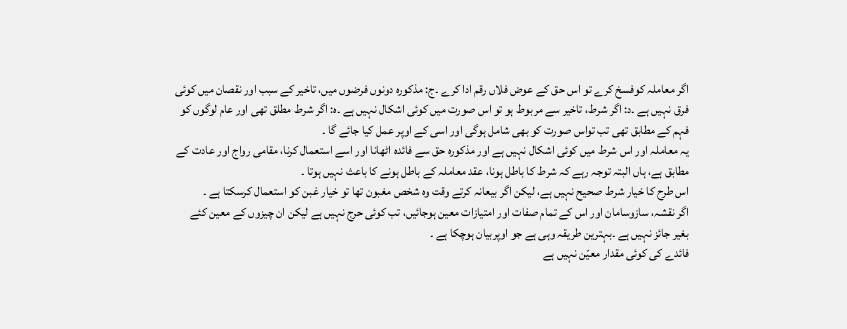اگر معاملہ کوفسخ کرے تو اس حق کے عوض فلاں رقم ادا کرے ۔ج: مذکورہ دونوں فرضوں میں، تاخیر کے سبب اور نقصان میں کوئی فرق نہیں ہے ۔د: اگر شرط، تاخیر سے مربوط ہو تو اس صورت میں کوئی اشکال نہیں ہے ۔ه: اگر شرط مطلق تھی اور عام لوگوں کو فہم کے مطابق تھی تب تواس صورت کو بھی شامل ہوگی اور اسی کے اوپر عمل کیا جائے گا ۔
یہ معاملہ اور اس شرط میں کوئی اشکال نہیں ہے اور مذکورہ حق سے فائدہ اٹھانا اور اسے استعمال کرنا، مقامی رواج اور عادت کے مطابق ہے، ہاں البتہ توجہ رہے کہ شرط کا باطل ہونا، عقد معاملہ کے باطل ہونے کا باعث نہیں ہوتا ۔
اس طرح کا خیار شرط صحیح نہیں ہے، لیکن اگر بیعانہ کرتے وقت وہ شخص مغبون تھا تو خیار غبن کو استعمال کرسکتا ہے ۔
اگر نقشہ، سازوسامان اور اس کے تمام صفات اور امتیازات معین ہوجائیں، تب کوئی حرج نہیں ہے لیکن ان چیزوں کے معین کئے بغیر جائز نہیں ہے ۔بہترین طریقہ وہی ہے جو اوپربیان ہوچکا ہے ۔
فائدے کی کوئی مقدار معیّن نہیں ہے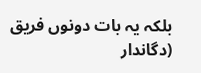بلکہ یہ بات دونوں فریق (دگاندار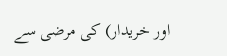اور خریدار) کی مرضی سے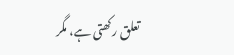تعلق رکھتی ہے، مگر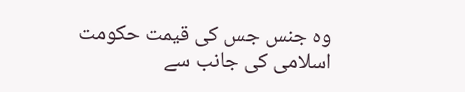وہ جنس جس کی قیمت حکومت اسلامی کی جانب سے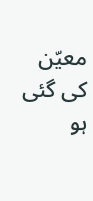معیّن کی گئی ہو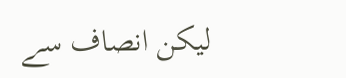لیکن انصاف سے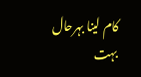کام لینا بہرحال بہت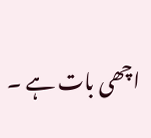اچھی بات ہے ۔